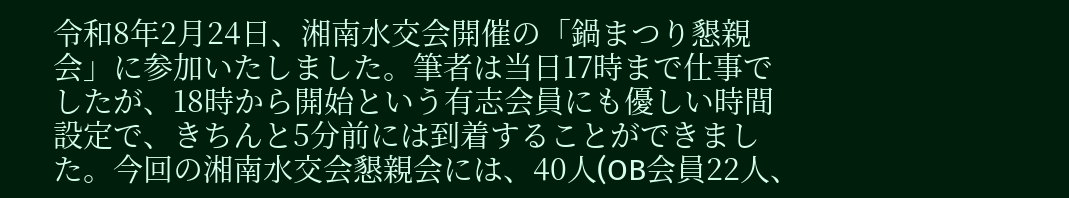令和8年2月24日、湘南水交会開催の「鍋まつり懇親会」に参加いたしました。筆者は当日17時まで仕事でしたが、18時から開始という有志会員にも優しい時間設定で、きちんと5分前には到着することができました。今回の湘南水交会懇親会には、40人(OB会員22人、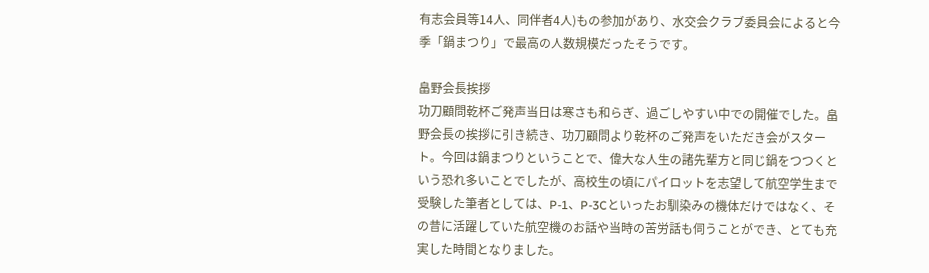有志会員等14人、同伴者4人)もの参加があり、水交会クラブ委員会によると今季「鍋まつり」で最高の人数規模だったそうです。

畠野会長挨拶
功刀顧問乾杯ご発声当日は寒さも和らぎ、過ごしやすい中での開催でした。畠野会長の挨拶に引き続き、功刀顧問より乾杯のご発声をいただき会がスタート。今回は鍋まつりということで、偉大な人生の諸先輩方と同じ鍋をつつくという恐れ多いことでしたが、高校生の頃にパイロットを志望して航空学生まで受験した筆者としては、P-1、P-3Cといったお馴染みの機体だけではなく、その昔に活躍していた航空機のお話や当時の苦労話も伺うことができ、とても充実した時間となりました。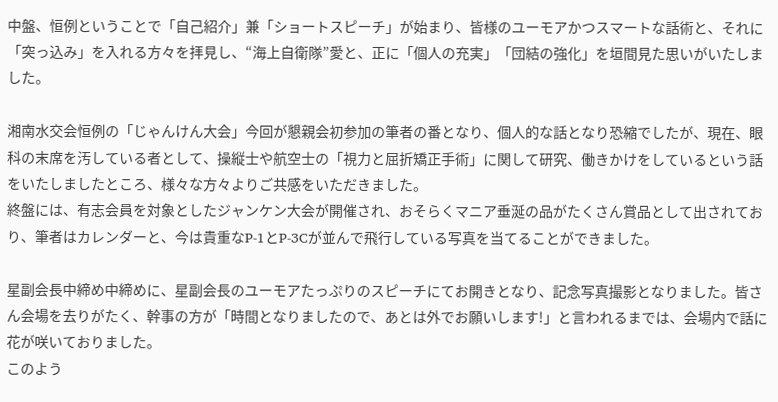中盤、恒例ということで「自己紹介」兼「ショートスピーチ」が始まり、皆様のユーモアかつスマートな話術と、それに「突っ込み」を入れる方々を拝見し、“海上自衛隊”愛と、正に「個人の充実」「団結の強化」を垣間見た思いがいたしました。

湘南水交会恒例の「じゃんけん大会」今回が懇親会初参加の筆者の番となり、個人的な話となり恐縮でしたが、現在、眼科の末席を汚している者として、操縦士や航空士の「視力と屈折矯正手術」に関して研究、働きかけをしているという話をいたしましたところ、様々な方々よりご共感をいただきました。
終盤には、有志会員を対象としたジャンケン大会が開催され、おそらくマニア垂涎の品がたくさん賞品として出されており、筆者はカレンダーと、今は貴重なP-1とP-3Cが並んで飛行している写真を当てることができました。

星副会長中締め中締めに、星副会長のユーモアたっぷりのスピーチにてお開きとなり、記念写真撮影となりました。皆さん会場を去りがたく、幹事の方が「時間となりましたので、あとは外でお願いします!」と言われるまでは、会場内で話に花が咲いておりました。
このよう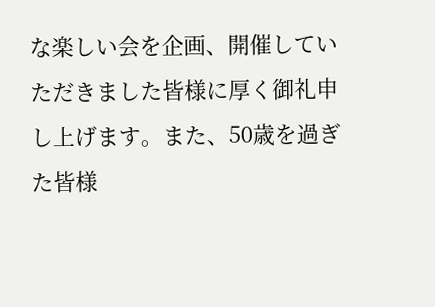な楽しい会を企画、開催していただきました皆様に厚く御礼申し上げます。また、50歳を過ぎた皆様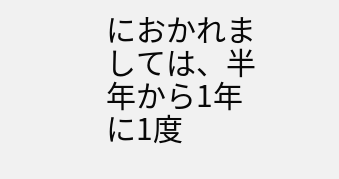におかれましては、半年から1年に1度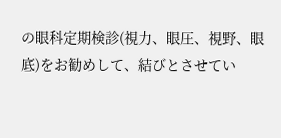の眼科定期検診(視力、眼圧、視野、眼底)をお勧めして、結びとさせてい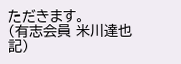ただきます。
(有志会員 米川達也 記)